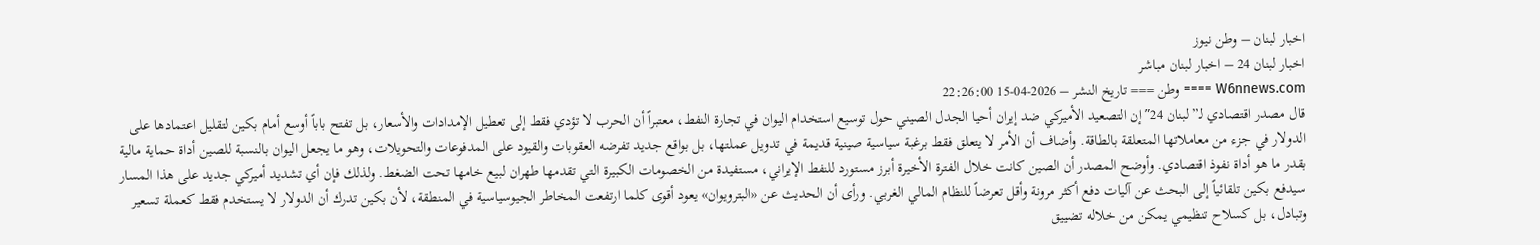اخبار لبنان – وطن نيوز
اخبار لبنان 24 – اخبار لبنان مباشر
W6nnews.com ==== وطن === تاريخ النشر – 2026-04-15 22:26:00
قال مصدر اقتصادي لـ”لبنان 24″ إن التصعيد الأميركي ضد إيران أحيا الجدل الصيني حول توسيع استخدام اليوان في تجارة النفط، معتبراً أن الحرب لا تؤدي فقط إلى تعطيل الإمدادات والأسعار، بل تفتح باباً أوسع أمام بكين لتقليل اعتمادها على الدولار في جزء من معاملاتها المتعلقة بالطاقة. وأضاف أن الأمر لا يتعلق فقط برغبة سياسية صينية قديمة في تدويل عملتها، بل بواقع جديد تفرضه العقوبات والقيود على المدفوعات والتحويلات، وهو ما يجعل اليوان بالنسبة للصين أداة حماية مالية بقدر ما هو أداة نفوذ اقتصادي. وأوضح المصدر أن الصين كانت خلال الفترة الأخيرة أبرز مستورد للنفط الإيراني، مستفيدة من الخصومات الكبيرة التي تقدمها طهران لبيع خامها تحت الضغط. ولذلك فإن أي تشديد أميركي جديد على هذا المسار سيدفع بكين تلقائياً إلى البحث عن آليات دفع أكثر مرونة وأقل تعرضاً للنظام المالي الغربي. ورأى أن الحديث عن «البترويوان» يعود أقوى كلما ارتفعت المخاطر الجيوسياسية في المنطقة، لأن بكين تدرك أن الدولار لا يستخدم فقط كعملة تسعير وتبادل، بل كسلاح تنظيمي يمكن من خلاله تضييق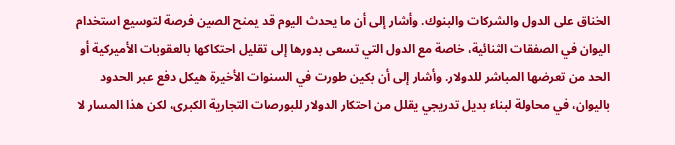الخناق على الدول والشركات والبنوك. وأشار إلى أن ما يحدث اليوم قد يمنح الصين فرصة لتوسيع استخدام اليوان في الصفقات الثنائية، خاصة مع الدول التي تسعى بدورها إلى تقليل احتكاكها بالعقوبات الأميركية أو الحد من تعرضها المباشر للدولار. وأشار إلى أن بكين طورت في السنوات الأخيرة هيكل دفع عبر الحدود باليوان، في محاولة لبناء بديل تدريجي يقلل من احتكار الدولار للبورصات التجارية الكبرى، لكن هذا المسار لا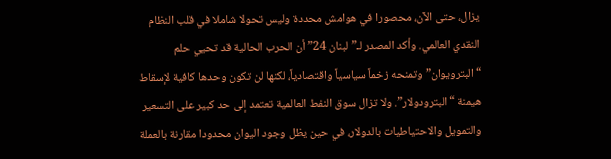يزال، حتى الآن، محصورا في هوامش محددة وليس تحولا شاملا في قلب النظام النقدي العالمي. وأكد المصدر لـ”لبنان 24” أن الحرب الحالية قد تحيي حلم “البترويوان” وتمنحه زخماً سياسياً واقتصادياً، لكنها لن تكون وحدها كافية لإسقاط هيمنة “البترودولار”. ولا تزال سوق النفط العالمية تعتمد إلى حد كبير على التسعير والتمويل والاحتياطيات بالدولار، في حين يظل وجود اليوان محدودا مقارنة بالعملة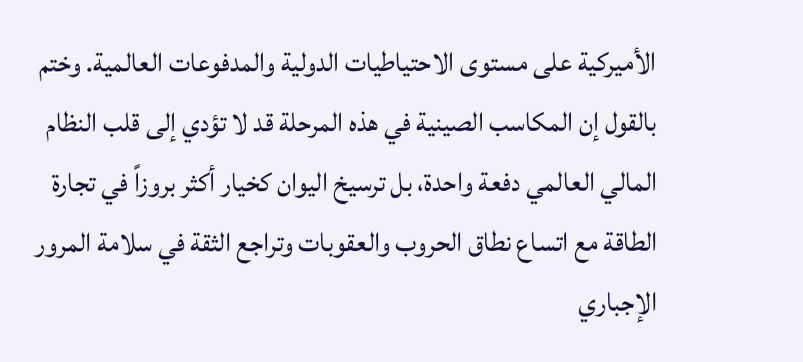الأميركية على مستوى الاحتياطيات الدولية والمدفوعات العالمية. وختم بالقول إن المكاسب الصينية في هذه المرحلة قد لا تؤدي إلى قلب النظام المالي العالمي دفعة واحدة، بل ترسيخ اليوان كخيار أكثر بروزاً في تجارة الطاقة مع اتساع نطاق الحروب والعقوبات وتراجع الثقة في سلامة المرور الإجباري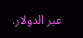عبر الدولار.